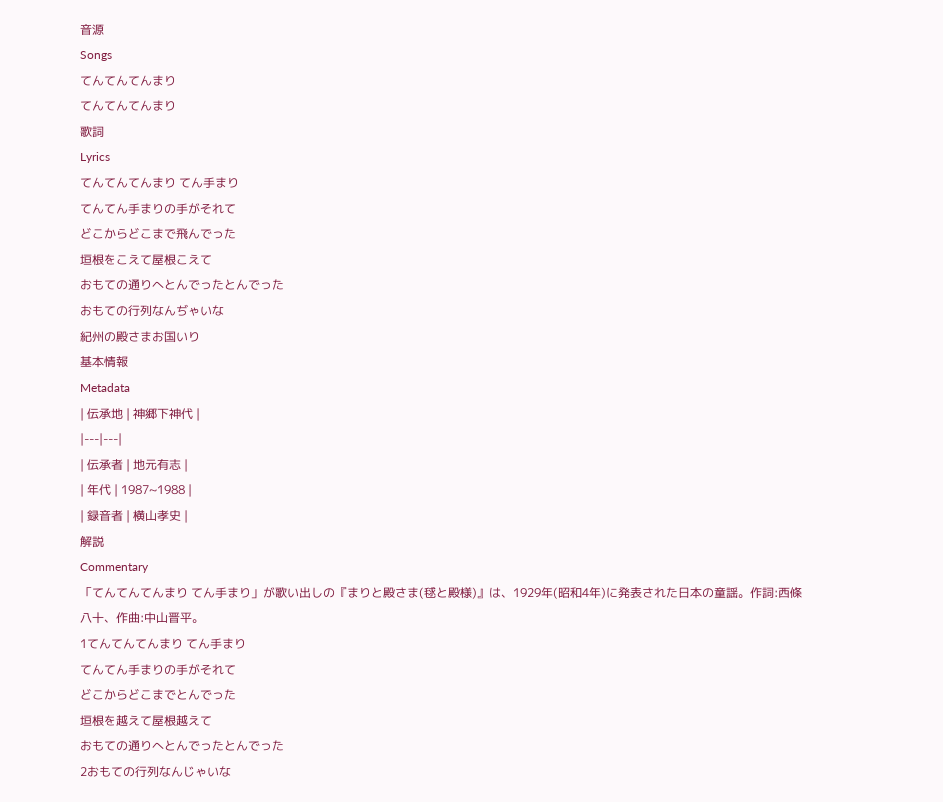音源
Songs
てんてんてんまり
てんてんてんまり
歌詞
Lyrics
てんてんてんまり てん手まり
てんてん手まりの手がそれて
どこからどこまで飛んでった
垣根をこえて屋根こえて
おもての通りへとんでったとんでった
おもての行列なんぢゃいな
紀州の殿さまお国いり
基本情報
Metadata
| 伝承地 | 神郷下神代 |
|---|---|
| 伝承者 | 地元有志 |
| 年代 | 1987~1988 |
| 録音者 | 横山孝史 |
解説
Commentary
「てんてんてんまり てん手まり」が歌い出しの『まりと殿さま(毬と殿様)』は、1929年(昭和4年)に発表された日本の童謡。作詞:⻄條八十、作曲:中山晋平。
1てんてんてんまり てん手まり
てんてん手まりの手がそれて
どこからどこまでとんでった
垣根を越えて屋根越えて
おもての通りへとんでったとんでった
2おもての行列なんじゃいな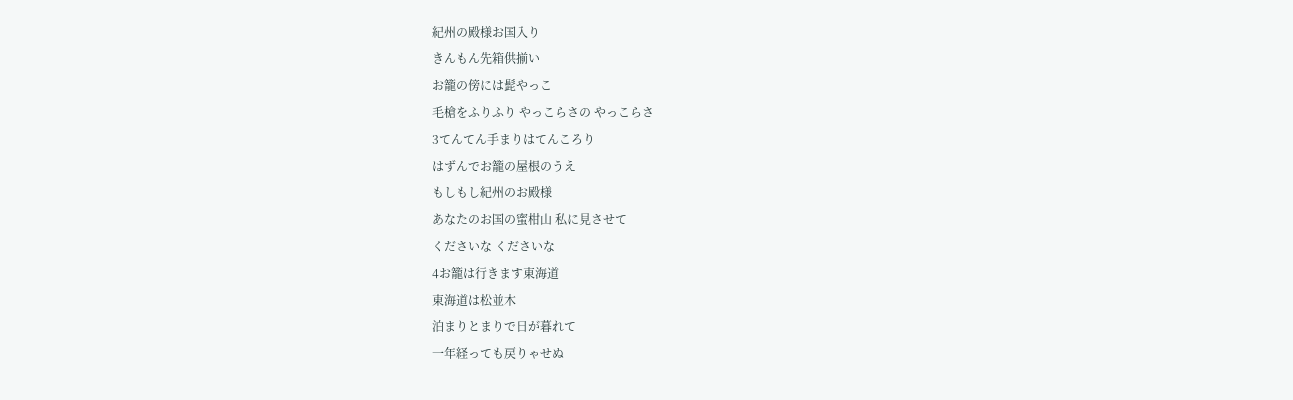紀州の殿様お国入り
きんもん先箱供揃い
お籠の傍には髭やっこ
毛槍をふりふり やっこらさの やっこらさ
3てんてん手まりはてんころり
はずんでお籠の屋根のうえ
もしもし紀州のお殿様
あなたのお国の蜜柑山 私に見させて
くださいな くださいな
4お籠は行きます東海道
東海道は松並木
泊まりとまりで日が暮れて
一年経っても戻りゃせぬ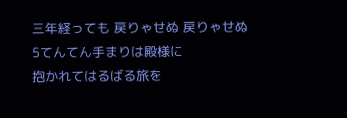三年経っても 戻りゃせぬ 戻りゃせぬ
5てんてん手まりは殿様に
抱かれてはるばる旅を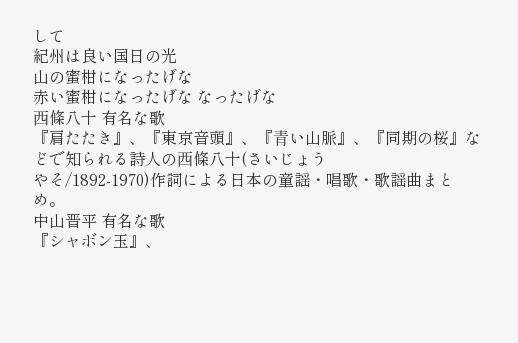して
紀州は良い国日の光
山の蜜柑になったげな
赤い蜜柑になったげな なったげな
⻄條八十 有名な歌
『肩たたき』、『東京音頭』、『⻘い山脈』、『同期の桜』などで知られる詩人の⻄條八十(さいじょう
やそ/1892-1970)作詞による日本の童謡・唱歌・歌謡曲まとめ。
中山晋平 有名な歌
『シャボン玉』、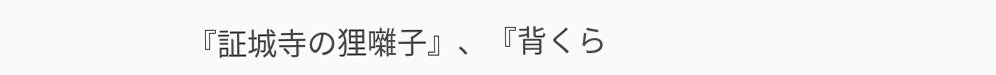『証城寺の狸囃子』、『背くら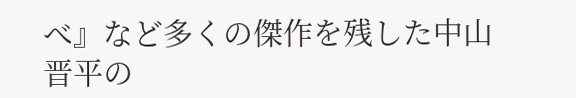べ』など多くの傑作を残した中山晋平の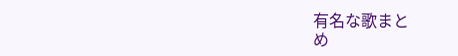有名な歌まと
め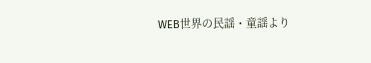WEB世界の⺠謡・童謡より